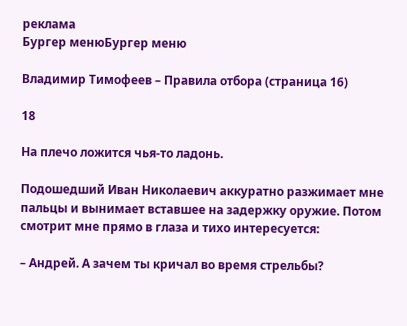реклама
Бургер менюБургер меню

Владимир Тимофеев – Правила отбора (страница 16)

18

На плечо ложится чья-то ладонь.

Подошедший Иван Николаевич аккуратно разжимает мне пальцы и вынимает вставшее на задержку оружие. Потом смотрит мне прямо в глаза и тихо интересуется:

– Андрей. А зачем ты кричал во время стрельбы?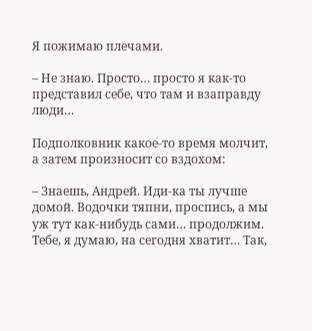Я пожимаю плечами.

– Не знаю. Просто… просто я как-то представил себе, что там и взаправду люди…

Подполковник какое-то время молчит, а затем произносит со вздохом:

– Знаешь, Андрей. Иди-ка ты лучше домой. Водочки тяпни, проспись, а мы уж тут как-нибудь сами… продолжим. Тебе, я думаю, на сегодня хватит… Так,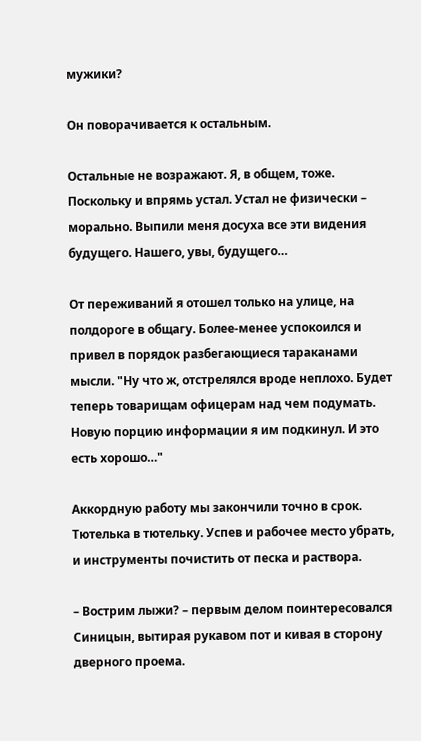мужики?

Он поворачивается к остальным.

Остальные не возражают. Я, в общем, тоже. Поскольку и впрямь устал. Устал не физически – морально. Выпили меня досуха все эти видения будущего. Нашего, увы, будущего…

От переживаний я отошел только на улице, на полдороге в общагу. Более-менее успокоился и привел в порядок разбегающиеся тараканами мысли. "Ну что ж, отстрелялся вроде неплохо. Будет теперь товарищам офицерам над чем подумать. Новую порцию информации я им подкинул. И это есть хорошо…"

Аккордную работу мы закончили точно в срок. Тютелька в тютельку. Успев и рабочее место убрать, и инструменты почистить от песка и раствора.

– Вострим лыжи? – первым делом поинтересовался Синицын, вытирая рукавом пот и кивая в сторону дверного проема.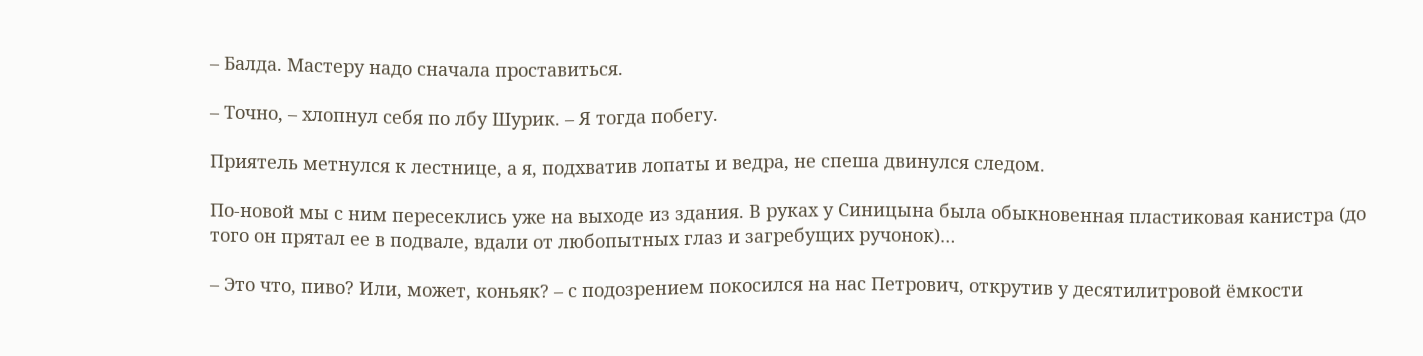– Балда. Мастеру надо сначала проставиться.

– Точно, – хлопнул себя по лбу Шурик. – Я тогда побегу.

Приятель метнулся к лестнице, а я, подхватив лопаты и ведра, не спеша двинулся следом.

По-новой мы с ним пересеклись уже на выходе из здания. В руках у Синицына была обыкновенная пластиковая канистра (до того он прятал ее в подвале, вдали от любопытных глаз и загребущих ручонок)…

– Это что, пиво? Или, может, коньяк? – с подозрением покосился на нас Петрович, открутив у десятилитровой ёмкости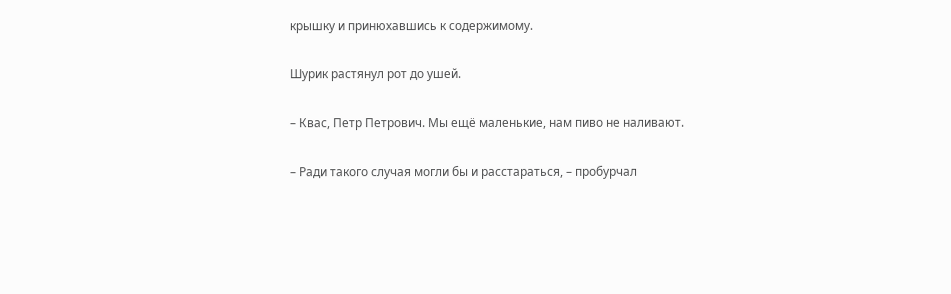крышку и принюхавшись к содержимому.

Шурик растянул рот до ушей.

– Квас, Петр Петрович. Мы ещё маленькие, нам пиво не наливают.

– Ради такого случая могли бы и расстараться, – пробурчал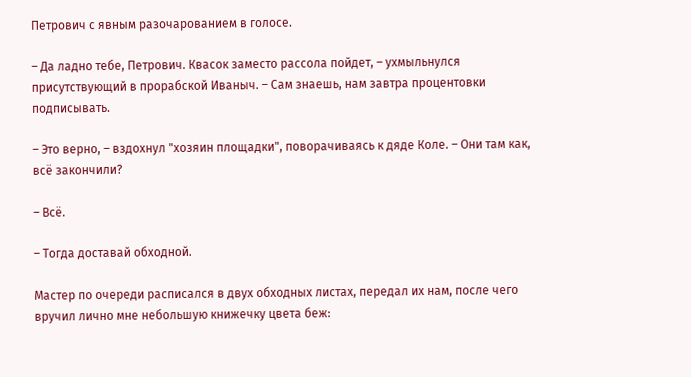Петрович с явным разочарованием в голосе.

– Да ладно тебе, Петрович. Квасок заместо рассола пойдет, – ухмыльнулся присутствующий в прорабской Иваныч. – Сам знаешь, нам завтра процентовки подписывать.

– Это верно, – вздохнул "хозяин площадки", поворачиваясь к дяде Коле. – Они там как, всё закончили?

– Всё.

– Тогда доставай обходной.

Мастер по очереди расписался в двух обходных листах, передал их нам, после чего вручил лично мне небольшую книжечку цвета беж: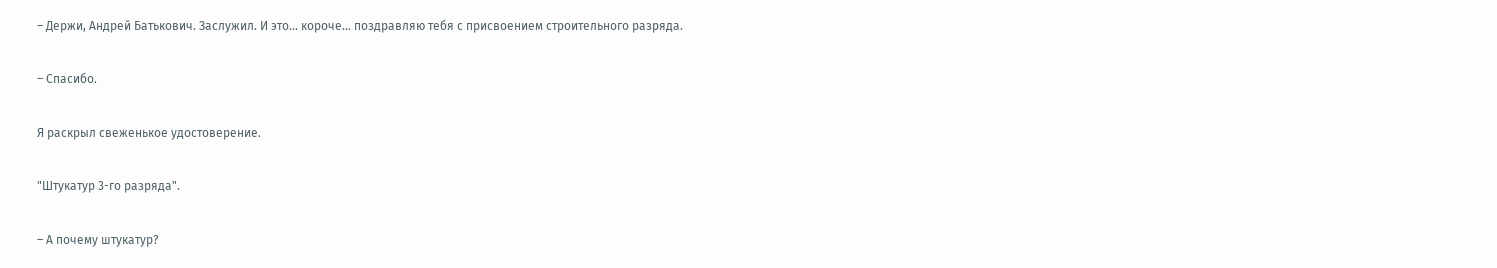– Держи, Андрей Батькович. Заслужил. И это… короче… поздравляю тебя с присвоением строительного разряда.

– Спасибо.

Я раскрыл свеженькое удостоверение.

"Штукатур 3-го разряда".

– А почему штукатур?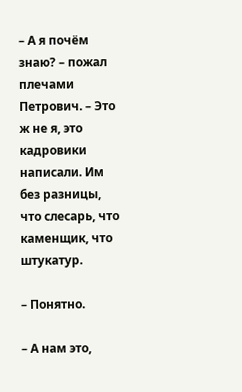– А я почём знаю? – пожал плечами Петрович. – Это ж не я, это кадровики написали. Им без разницы, что слесарь, что каменщик, что штукатур.

– Понятно.

– А нам это,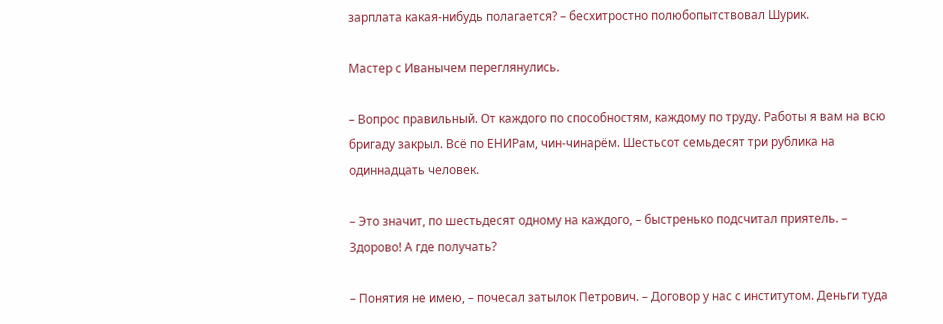зарплата какая-нибудь полагается? – бесхитростно полюбопытствовал Шурик.

Мастер с Иванычем переглянулись.

– Вопрос правильный. От каждого по способностям, каждому по труду. Работы я вам на всю бригаду закрыл. Всё по ЕНИРам, чин-чинарём. Шестьсот семьдесят три рублика на одиннадцать человек.

– Это значит, по шестьдесят одному на каждого, – быстренько подсчитал приятель. – Здорово! А где получать?

– Понятия не имею, – почесал затылок Петрович. – Договор у нас с институтом. Деньги туда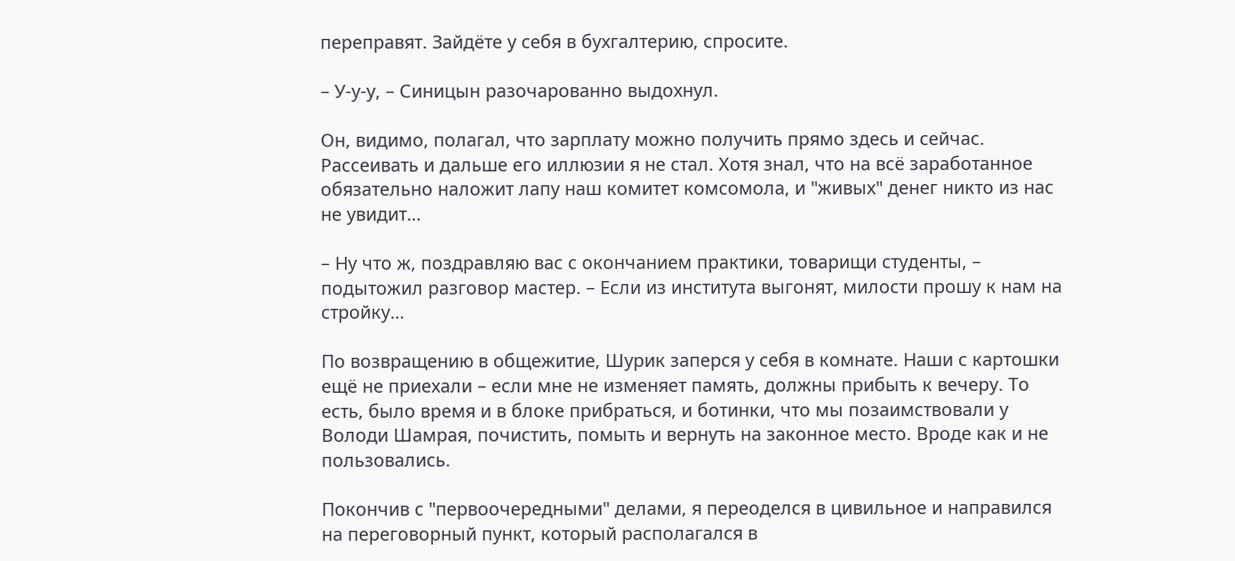переправят. Зайдёте у себя в бухгалтерию, спросите.

– У-у-у, – Синицын разочарованно выдохнул.

Он, видимо, полагал, что зарплату можно получить прямо здесь и сейчас. Рассеивать и дальше его иллюзии я не стал. Хотя знал, что на всё заработанное обязательно наложит лапу наш комитет комсомола, и "живых" денег никто из нас не увидит…

– Ну что ж, поздравляю вас с окончанием практики, товарищи студенты, – подытожил разговор мастер. – Если из института выгонят, милости прошу к нам на стройку…

По возвращению в общежитие, Шурик заперся у себя в комнате. Наши с картошки ещё не приехали – если мне не изменяет память, должны прибыть к вечеру. То есть, было время и в блоке прибраться, и ботинки, что мы позаимствовали у Володи Шамрая, почистить, помыть и вернуть на законное место. Вроде как и не пользовались.

Покончив с "первоочередными" делами, я переоделся в цивильное и направился на переговорный пункт, который располагался в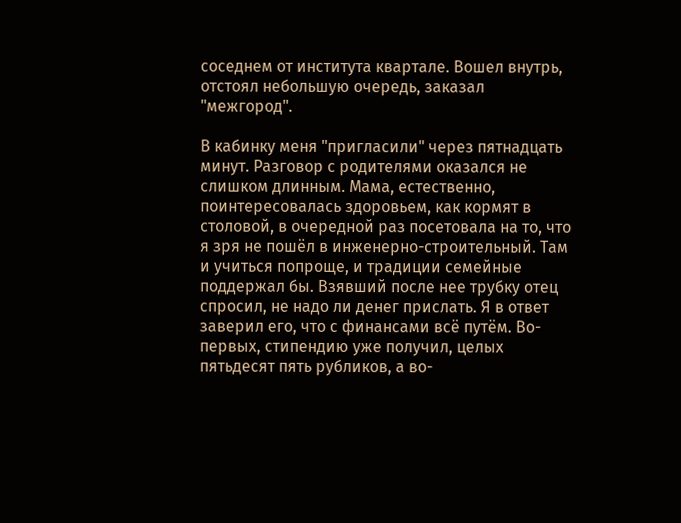соседнем от института квартале. Вошел внутрь, отстоял небольшую очередь, заказал "межгород".

В кабинку меня "пригласили" через пятнадцать минут. Разговор с родителями оказался не слишком длинным. Мама, естественно, поинтересовалась здоровьем, как кормят в столовой, в очередной раз посетовала на то, что я зря не пошёл в инженерно-строительный. Там и учиться попроще, и традиции семейные поддержал бы. Взявший после нее трубку отец спросил, не надо ли денег прислать. Я в ответ заверил его, что с финансами всё путём. Во-первых, стипендию уже получил, целых пятьдесят пять рубликов, а во-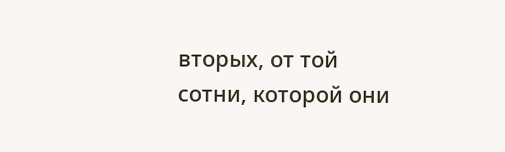вторых, от той сотни, которой они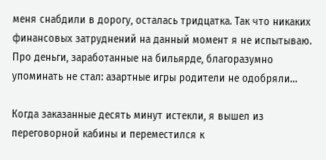меня снабдили в дорогу, осталась тридцатка. Так что никаких финансовых затруднений на данный момент я не испытываю. Про деньги, заработанные на бильярде, благоразумно упоминать не стал: азартные игры родители не одобряли…

Когда заказанные десять минут истекли, я вышел из переговорной кабины и переместился к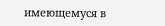имеющемуся в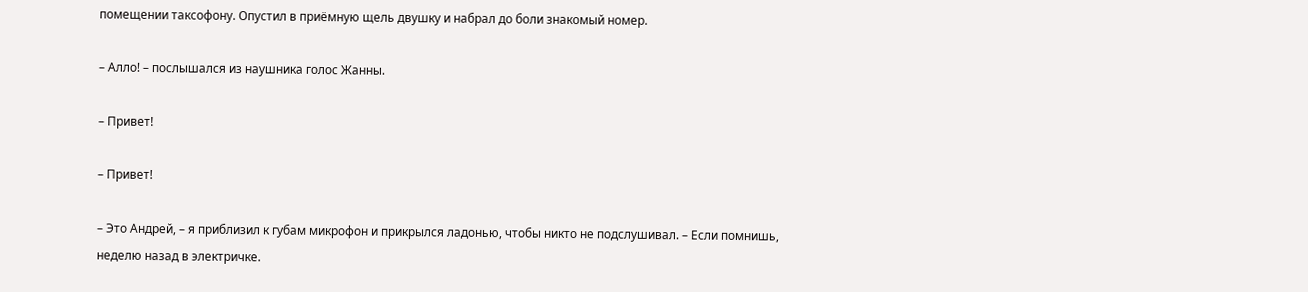помещении таксофону. Опустил в приёмную щель двушку и набрал до боли знакомый номер.

– Алло! – послышался из наушника голос Жанны.

– Привет!

– Привет!

– Это Андрей, – я приблизил к губам микрофон и прикрылся ладонью, чтобы никто не подслушивал. – Если помнишь, неделю назад в электричке.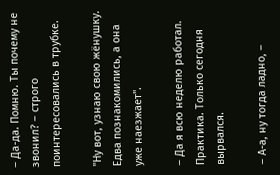– Да-да. Помню. Ты почему не звонил? – строго поинтересовались в трубке.

"Ну вот, узнаю свою жёнушку. Едва познакомились, а она уже наезжает".

– Да я всю неделю работал. Практика. Только сегодня вырвался.

– А-а, ну тогда ладно, –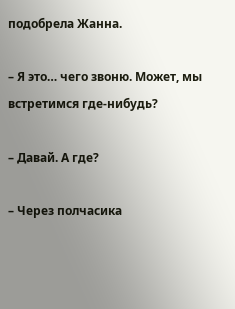подобрела Жанна.

– Я это… чего звоню. Может, мы встретимся где-нибудь?

– Давай. А где?

– Через полчасика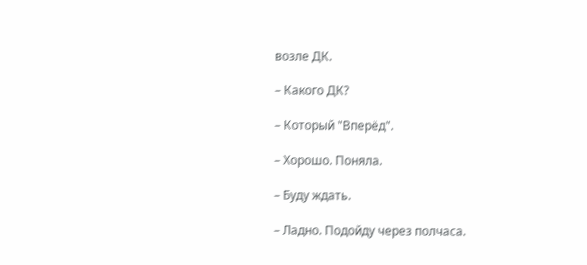возле ДК.

– Какого ДК?

– Который "Вперёд".

– Хорошо. Поняла.

– Буду ждать.

– Ладно. Подойду через полчаса.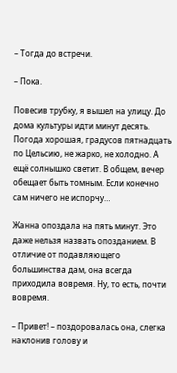– Тогда до встречи.

– Пока.

Повесив трубку, я вышел на улицу. До дома культуры идти минут десять. Погода хорошая, градусов пятнадцать по Цельсию, не жарко, не холодно. А ещё солнышко светит. В общем, вечер обещает быть томным. Если конечно сам ничего не испорчу…

Жанна опоздала на пять минут. Это даже нельзя назвать опозданием. В отличие от подавляющего большинства дам, она всегда приходила вовремя. Ну, то есть, почти вовремя.

– Привет! – поздоровалась она, слегка наклонив голову и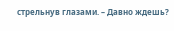стрельнув глазами. – Давно ждешь?